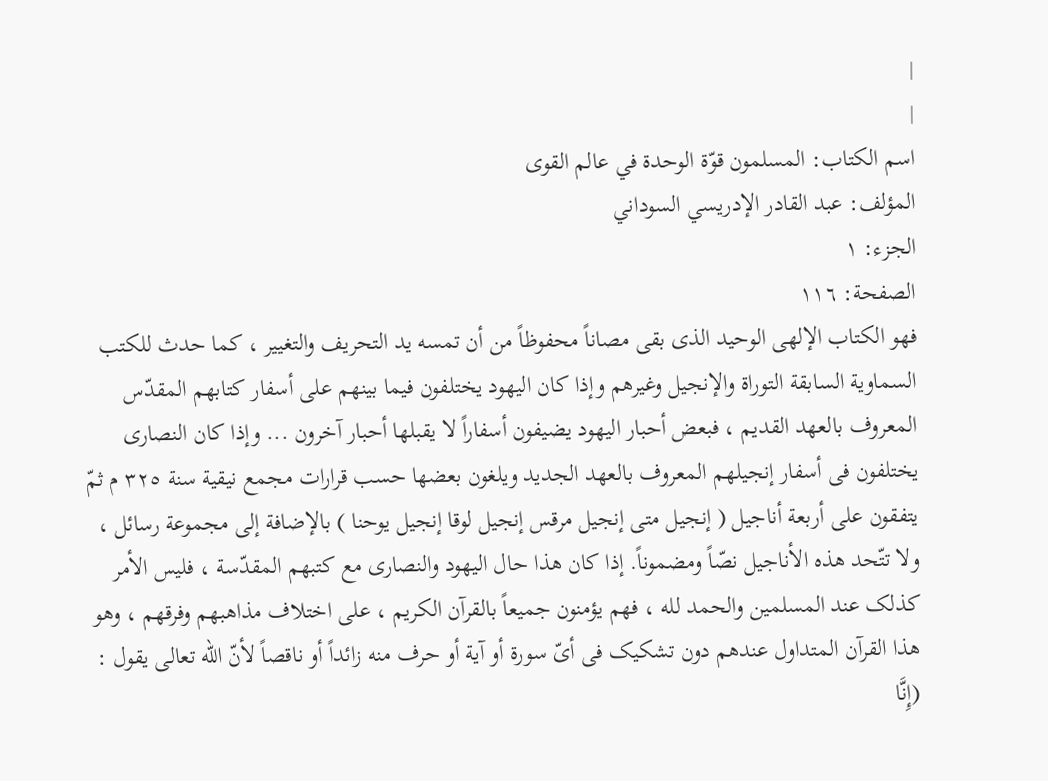|
|
اسم الکتاب: المسلمون قوّة الوحدة في عالم القوى
المؤلف: عبد القادر الإدريسي السوداني
الجزء: ۱
الصفحة: ۱۱٦
فهو الکتاب الإلهی الوحید الذی بقی مصاناً محفوظاً من أن تمسه ید التحریف والتغییر ، کما حدث للکتب السماویة السابقة التوراة والإنجیل وغیرهم وإذا کان الیهود یختلفون فیما بینهم على أسفار کتابهم المقدّس المعروف بالعهد القدیم ، فبعض أحبار الیهود یضیفون أسفاراً لا یقبلها أحبار آخرون ... وإذا کان النصارى یختلفون فی أسفار إنجیلهم المعروف بالعهد الجدید ویلغون بعضها حسب قرارات مجمع نیقیة سنة ٣٢٥ م ثمّ یتفقون على أربعة أناجیل ( إنجیل متى إنجیل مرقس إنجیل لوقا إنجیل یوحنا ) بالإضافة إلى مجموعة رسائل ، ولا تتّحد هذه الأناجیل نصّاً ومضموناً. إذا کان هذا حال الیهود والنصارى مع کتبهم المقدّسة ، فلیس الأمر کذلک عند المسلمین والحمد لله ، فهم یؤمنون جمیعاً بالقرآن الکریم ، على اختلاف مذاهبهم وفرقهم ، وهو هذا القرآن المتداول عندهم دون تشکیک فی أیّ سورة أو آیة أو حرف منه زائداً أو ناقصاً لأنّ الله تعالى یقول : (إِنَّا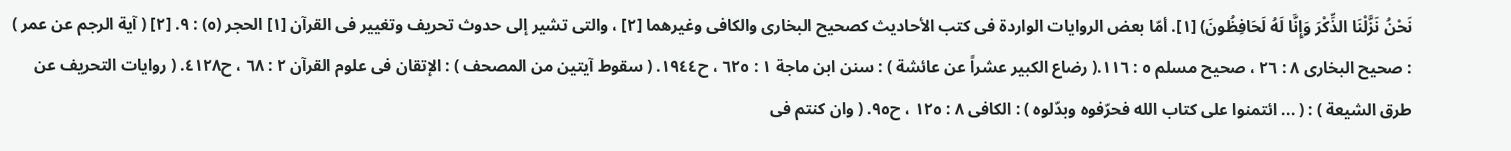نَحْنُ نَزَّلْنَا الذِّکْرَ وَإِنَّا لَهُ لَحَافِظُونَ) [١]. أمّا بعض الروایات الواردة فی کتب الأحادیث کصحیح البخاری والکافی وغیرهما [٢] ، والتی تشیر إلى حدوث تحریف وتغییر فی القرآن [١] الحجر (٥) : ٩. [٢] ( آیة الرجم عن عمر ) : صحیح البخاری ٨ : ٢٦ ، صحیح مسلم ٥ : ١١٦.( رضاع الکبیر عشراً عن عائشة ) : سنن ابن ماجة ١ : ٦٢٥ ، ح١٩٤٤. ( سقوط آیتین من المصحف ) : الإتقان فی علوم القرآن ٢ : ٦٨ ، ح٤١٢٨. ( روایات التحریف عن طرق الشیعة ) : ( ... ائتمنوا على کتاب الله فحرّفوه وبدّلوه ) : الکافی ٨ : ١٢٥ ، ح٩٥. ( وان کنتم فی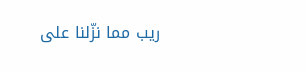ریب مما نزّلنا على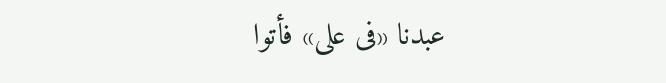عبدنا «فی علی» فأتوا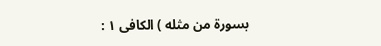بسورة من مثله ) الکافی ١ :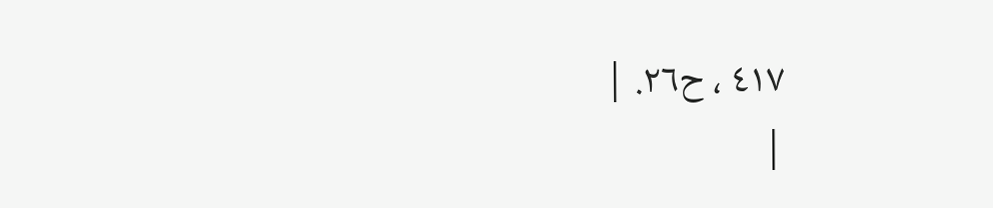٤١٧ ، ح٢٦. |
|